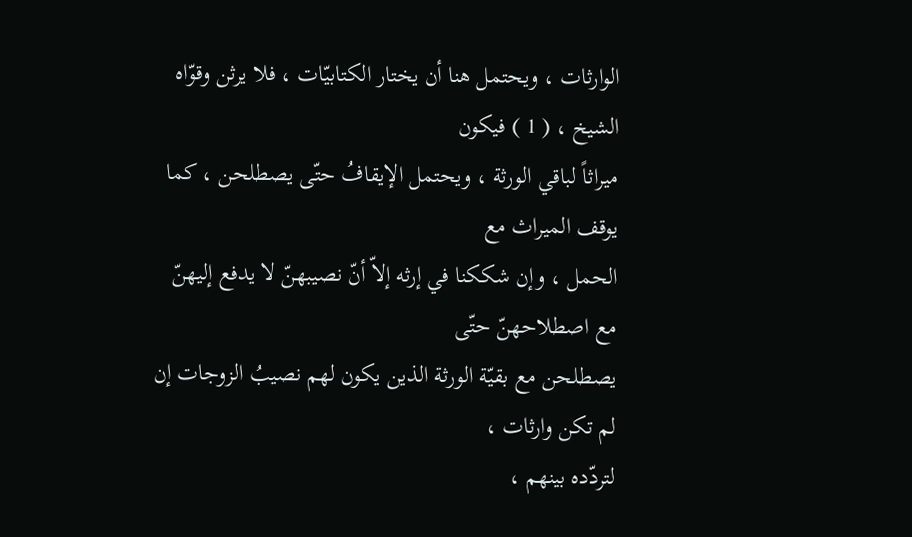الوارثات ، ويحتمل هنا أن يختار الكتابيّات ، فلا يرثن وقوّاه الشيخ ، ( 1 ) فيكون
ميراثاً لباقي الورثة ، ويحتمل الإيقافُ حتّى يصطلحن ، كما يوقف الميراث مع
الحمل ، وإن شككنا في إرثه إلاّ أنّ نصيبهنّ لا يدفع إليهنّ مع اصطلاحهنّ حتّى
يصطلحن مع بقيّة الورثة الذين يكون لهم نصيبُ الزوجات إن لم تكن وارثات ،
لتردّده بينهم ،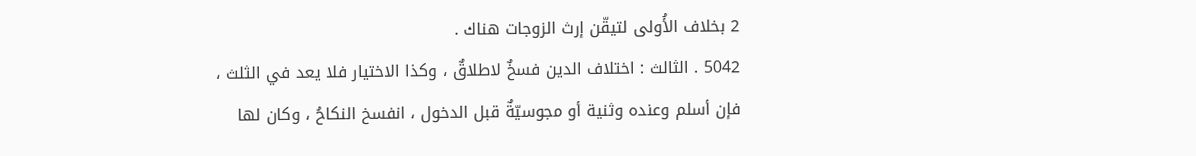2 بخلاف الأُولى لتيقّن إرث الزوجات هناك .
5042 . الثالث : اختلاف الدين فسخٌ لاطلاقٌ ، وكذا الاختيار فلا يعد في الثلث ،
فإن أسلم وعنده وثنية أو مجوسيّةٌ قبل الدخول ، انفسخ النكاحُ ، وكان لها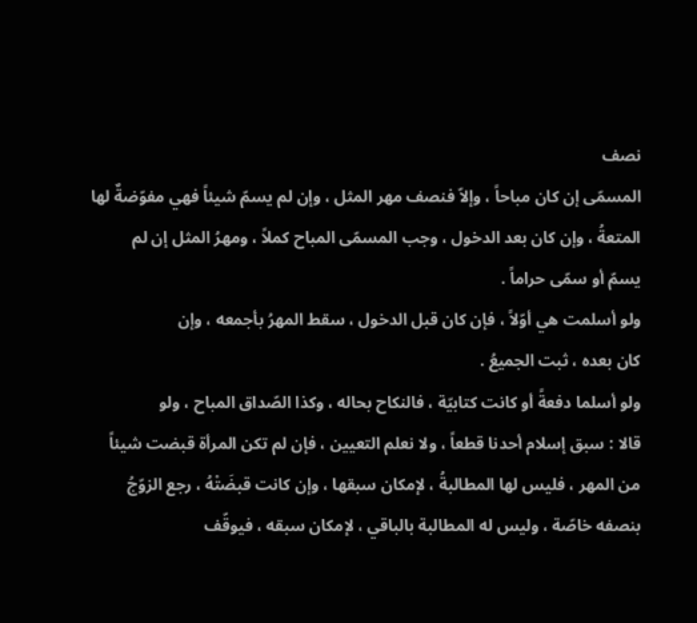نصف
المسمّى إن كان مباحاً ، وإلاّ فنصف مهر المثل ، وإن لم يسمّ شيئاً فهي مفوّضةٌ لها
المتعةُ ، وإن كان بعد الدخول ، وجب المسمّى المباح كملاً ، ومهرُ المثل إن لم
يسمّ أو سمّى حراماً .
ولو أسلمت هي أوّلاً ، فإن كان قبل الدخول ، سقط المهرُ بأجمعه ، وإن
كان بعده ، ثبت الجميعُ .
ولو أسلما دفعةً أو كانت كتابيّة ، فالنكاح بحاله ، وكذا الصّداق المباح ، ولو
قالا : سبق إسلام أحدنا قطعاً ، ولا نعلم التعيين ، فإن لم تكن المرأة قبضت شيئاً
من المهر ، فليس لها المطالبةُ ، لإمكان سبقها ، وإن كانت قبضَتْهُ ، رجع الزوّجُ
بنصفه خاصّة ، وليس له المطالبة بالباقي ، لإمكان سبقه ، فيوقّف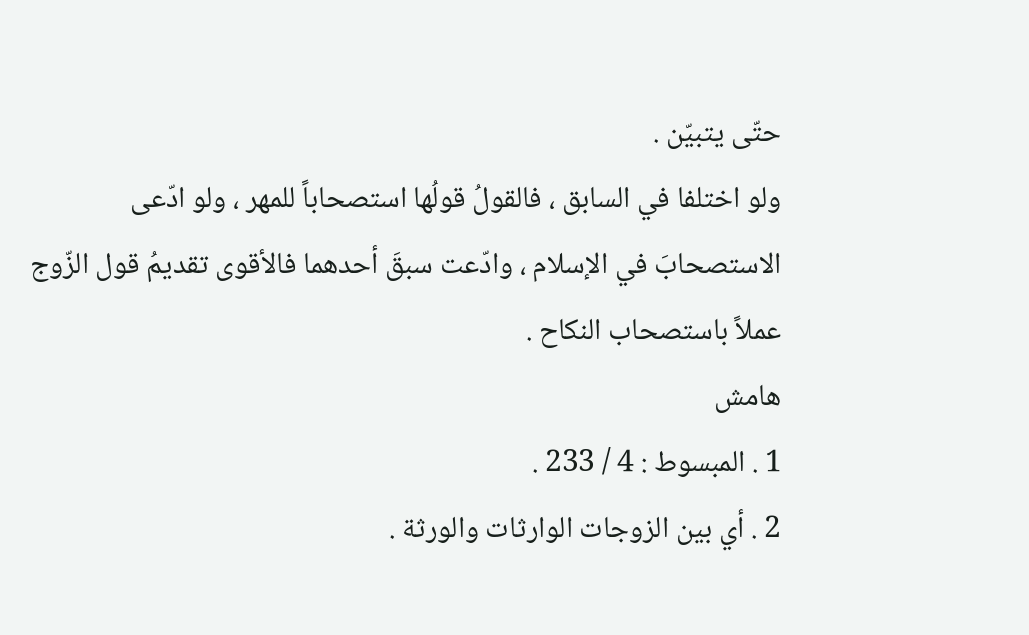حتّى يتبيّن .
ولو اختلفا في السابق ، فالقولُ قولُها استصحاباً للمهر ، ولو ادّعى
الاستصحابَ في الإسلام ، وادّعت سبقَ أحدهما فالأقوى تقديمُ قول الزّوج
عملاً باستصحاب النكاح .
هامش
1 . المبسوط : 4 / 233 .
2 . أي بين الزوجات الوارثات والورثة .